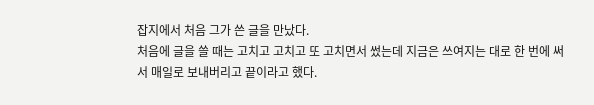잡지에서 처음 그가 쓴 글을 만났다.
처음에 글을 쓸 때는 고치고 고치고 또 고치면서 썼는데 지금은 쓰여지는 대로 한 번에 써서 매일로 보내버리고 끝이라고 했다.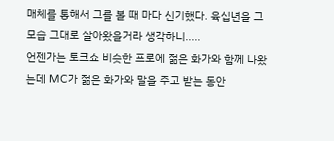매체를 통해서 그를 볼 때 마다 신기했다. 육십년을 그 모습 그대로 살아왔을거라 생각하니.....
언젠가는 토크쇼 비슷한 프로에 젊은 화가와 함께 나왔는데 MC가 젊은 화가와 말을 주고 받는 동안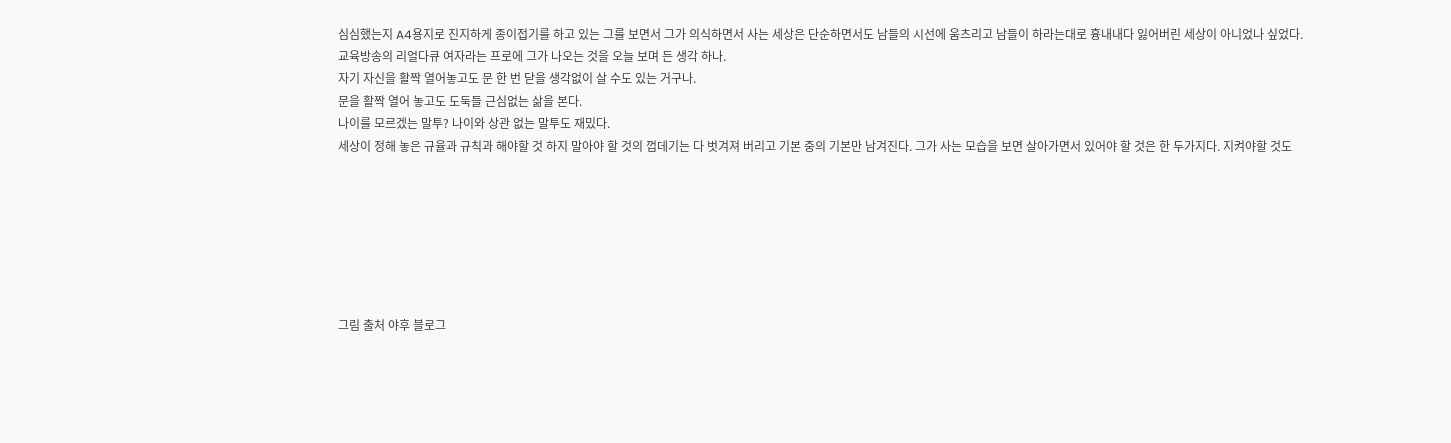심심했는지 A4용지로 진지하게 종이접기를 하고 있는 그를 보면서 그가 의식하면서 사는 세상은 단순하면서도 남들의 시선에 움츠리고 남들이 하라는대로 흉내내다 잃어버린 세상이 아니었나 싶었다.
교육방송의 리얼다큐 여자라는 프로에 그가 나오는 것을 오늘 보며 든 생각 하나.
자기 자신을 활짝 열어놓고도 문 한 번 닫을 생각없이 살 수도 있는 거구나.
문을 활짝 열어 놓고도 도둑들 근심없는 삶을 본다.
나이를 모르겠는 말투? 나이와 상관 없는 말투도 재밌다.
세상이 정해 놓은 규율과 규칙과 해야할 것 하지 말아야 할 것의 껍데기는 다 벗겨져 버리고 기본 중의 기본만 남겨진다. 그가 사는 모습을 보면 살아가면서 있어야 할 것은 한 두가지다. 지켜야할 것도







그림 출처 야후 블로그